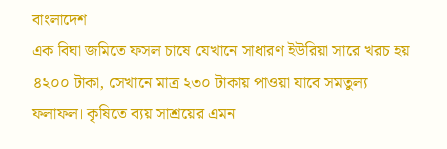বাংলাদেশ
এক বিঘা জমিতে ফসল চাষে যেখানে সাধারণ ইউরিয়া সারে খরচ হয় ৪২০০ টাকা, সেখানে মাত্র ২৩০ টাকায় পাওয়া যাবে সমতুল্য ফলাফল। কৃষিতে ব্যয় সাশ্রয়ের এমন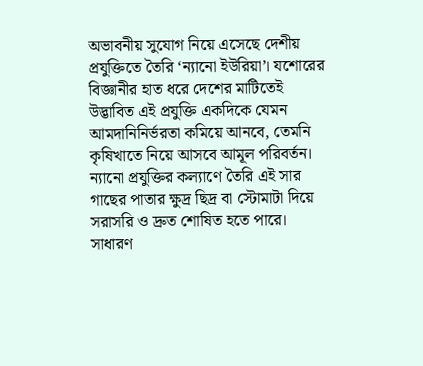অভাবনীয় সুযোগ নিয়ে এসেছে দেশীয় প্রযুক্তিতে তৈরি ‘ন্যানো ইউরিয়া’। যশোরের বিজ্ঞানীর হাত ধরে দেশের মাটিতেই উদ্ভাবিত এই প্রযুক্তি একদিকে যেমন আমদানিনির্ভরতা কমিয়ে আনবে, তেমনি কৃষিখাতে নিয়ে আসবে আমূল পরিবর্তন।
ন্যানো প্রযুক্তির কল্যাণে তৈরি এই সার গাছের পাতার ক্ষুদ্র ছিদ্র বা স্টোমাটা দিয়ে সরাসরি ও দ্রুত শোষিত হতে পারে। সাধারণ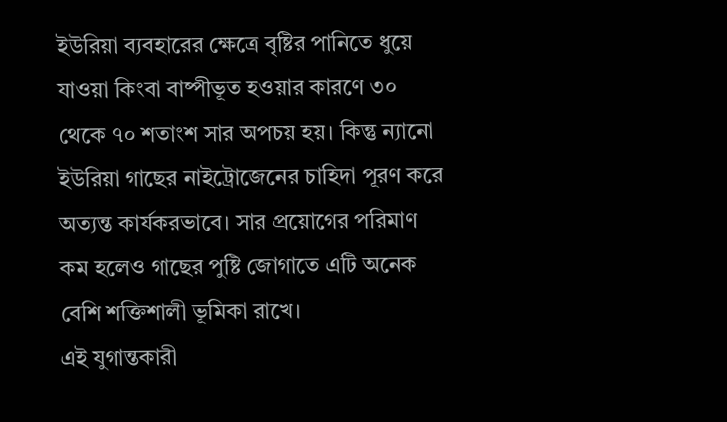ইউরিয়া ব্যবহারের ক্ষেত্রে বৃষ্টির পানিতে ধুয়ে যাওয়া কিংবা বাষ্পীভূত হওয়ার কারণে ৩০ থেকে ৭০ শতাংশ সার অপচয় হয়। কিন্তু ন্যানো ইউরিয়া গাছের নাইট্রোজেনের চাহিদা পূরণ করে অত্যন্ত কার্যকরভাবে। সার প্রয়োগের পরিমাণ কম হলেও গাছের পুষ্টি জোগাতে এটি অনেক বেশি শক্তিশালী ভূমিকা রাখে।
এই যুগান্তকারী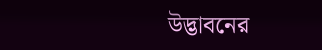উদ্ভাবনের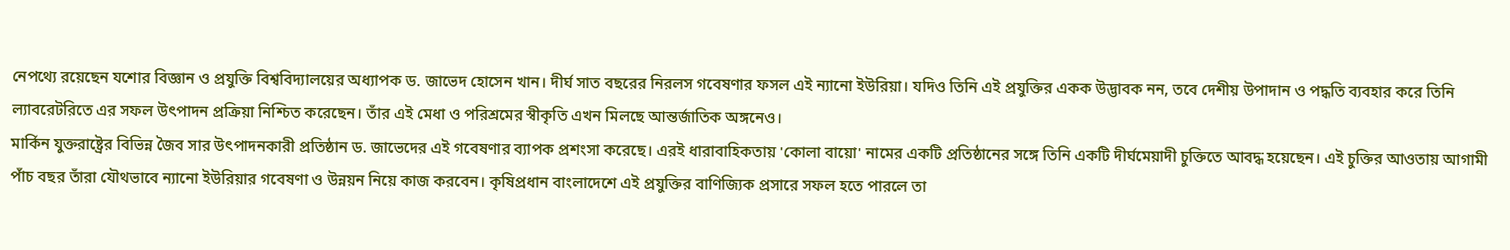নেপথ্যে রয়েছেন যশোর বিজ্ঞান ও প্রযুক্তি বিশ্ববিদ্যালয়ের অধ্যাপক ড. জাভেদ হোসেন খান। দীর্ঘ সাত বছরের নিরলস গবেষণার ফসল এই ন্যানো ইউরিয়া। যদিও তিনি এই প্রযুক্তির একক উদ্ভাবক নন, তবে দেশীয় উপাদান ও পদ্ধতি ব্যবহার করে তিনি ল্যাবরেটরিতে এর সফল উৎপাদন প্রক্রিয়া নিশ্চিত করেছেন। তাঁর এই মেধা ও পরিশ্রমের স্বীকৃতি এখন মিলছে আন্তর্জাতিক অঙ্গনেও।
মার্কিন যুক্তরাষ্ট্রের বিভিন্ন জৈব সার উৎপাদনকারী প্রতিষ্ঠান ড. জাভেদের এই গবেষণার ব্যাপক প্রশংসা করেছে। এরই ধারাবাহিকতায় 'কোলা বায়ো' নামের একটি প্রতিষ্ঠানের সঙ্গে তিনি একটি দীর্ঘমেয়াদী চুক্তিতে আবদ্ধ হয়েছেন। এই চুক্তির আওতায় আগামী পাঁচ বছর তাঁরা যৌথভাবে ন্যানো ইউরিয়ার গবেষণা ও উন্নয়ন নিয়ে কাজ করবেন। কৃষিপ্রধান বাংলাদেশে এই প্রযুক্তির বাণিজ্যিক প্রসারে সফল হতে পারলে তা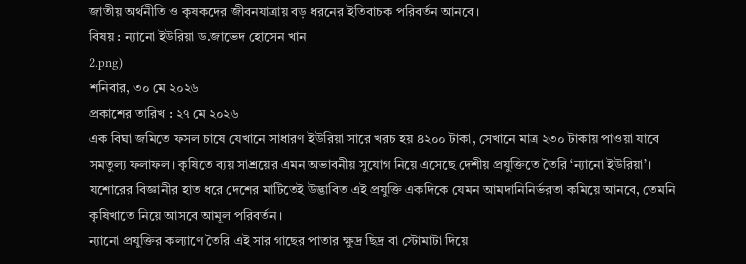জাতীয় অর্থনীতি ও কৃষকদের জীবনযাত্রায় বড় ধরনের ইতিবাচক পরিবর্তন আনবে।
বিষয় : ন্যানো ইউরিয়া ড.জাভেদ হোসেন খান
2.png)
শনিবার, ৩০ মে ২০২৬
প্রকাশের তারিখ : ২৭ মে ২০২৬
এক বিঘা জমিতে ফসল চাষে যেখানে সাধারণ ইউরিয়া সারে খরচ হয় ৪২০০ টাকা, সেখানে মাত্র ২৩০ টাকায় পাওয়া যাবে সমতুল্য ফলাফল। কৃষিতে ব্যয় সাশ্রয়ের এমন অভাবনীয় সুযোগ নিয়ে এসেছে দেশীয় প্রযুক্তিতে তৈরি ‘ন্যানো ইউরিয়া’। যশোরের বিজ্ঞানীর হাত ধরে দেশের মাটিতেই উদ্ভাবিত এই প্রযুক্তি একদিকে যেমন আমদানিনির্ভরতা কমিয়ে আনবে, তেমনি কৃষিখাতে নিয়ে আসবে আমূল পরিবর্তন।
ন্যানো প্রযুক্তির কল্যাণে তৈরি এই সার গাছের পাতার ক্ষুদ্র ছিদ্র বা স্টোমাটা দিয়ে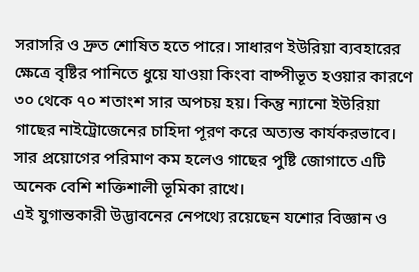সরাসরি ও দ্রুত শোষিত হতে পারে। সাধারণ ইউরিয়া ব্যবহারের ক্ষেত্রে বৃষ্টির পানিতে ধুয়ে যাওয়া কিংবা বাষ্পীভূত হওয়ার কারণে ৩০ থেকে ৭০ শতাংশ সার অপচয় হয়। কিন্তু ন্যানো ইউরিয়া গাছের নাইট্রোজেনের চাহিদা পূরণ করে অত্যন্ত কার্যকরভাবে। সার প্রয়োগের পরিমাণ কম হলেও গাছের পুষ্টি জোগাতে এটি অনেক বেশি শক্তিশালী ভূমিকা রাখে।
এই যুগান্তকারী উদ্ভাবনের নেপথ্যে রয়েছেন যশোর বিজ্ঞান ও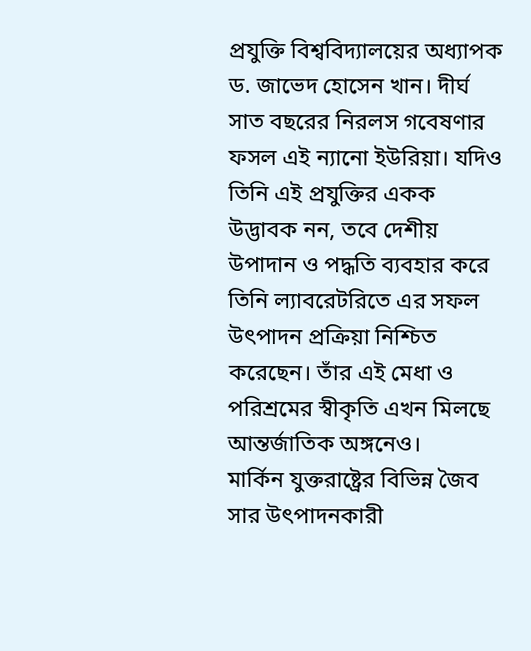প্রযুক্তি বিশ্ববিদ্যালয়ের অধ্যাপক ড. জাভেদ হোসেন খান। দীর্ঘ সাত বছরের নিরলস গবেষণার ফসল এই ন্যানো ইউরিয়া। যদিও তিনি এই প্রযুক্তির একক উদ্ভাবক নন, তবে দেশীয় উপাদান ও পদ্ধতি ব্যবহার করে তিনি ল্যাবরেটরিতে এর সফল উৎপাদন প্রক্রিয়া নিশ্চিত করেছেন। তাঁর এই মেধা ও পরিশ্রমের স্বীকৃতি এখন মিলছে আন্তর্জাতিক অঙ্গনেও।
মার্কিন যুক্তরাষ্ট্রের বিভিন্ন জৈব সার উৎপাদনকারী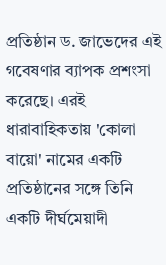প্রতিষ্ঠান ড. জাভেদের এই গবেষণার ব্যাপক প্রশংসা করেছে। এরই ধারাবাহিকতায় 'কোলা বায়ো' নামের একটি প্রতিষ্ঠানের সঙ্গে তিনি একটি দীর্ঘমেয়াদী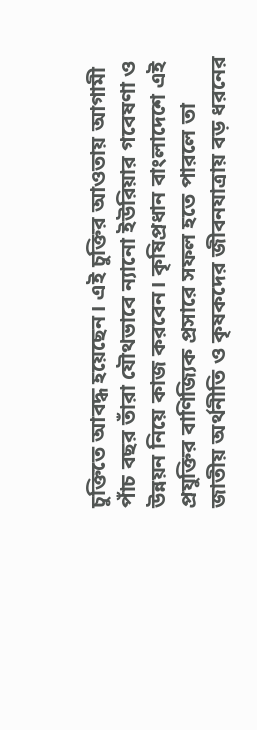চুক্তিতে আবদ্ধ হয়েছেন। এই চুক্তির আওতায় আগামী পাঁচ বছর তাঁরা যৌথভাবে ন্যানো ইউরিয়ার গবেষণা ও উন্নয়ন নিয়ে কাজ করবেন। কৃষিপ্রধান বাংলাদেশে এই প্রযুক্তির বাণিজ্যিক প্রসারে সফল হতে পারলে তা জাতীয় অর্থনীতি ও কৃষকদের জীবনযাত্রায় বড় ধরনের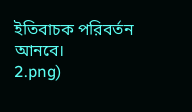ইতিবাচক পরিবর্তন আনবে।
2.png)